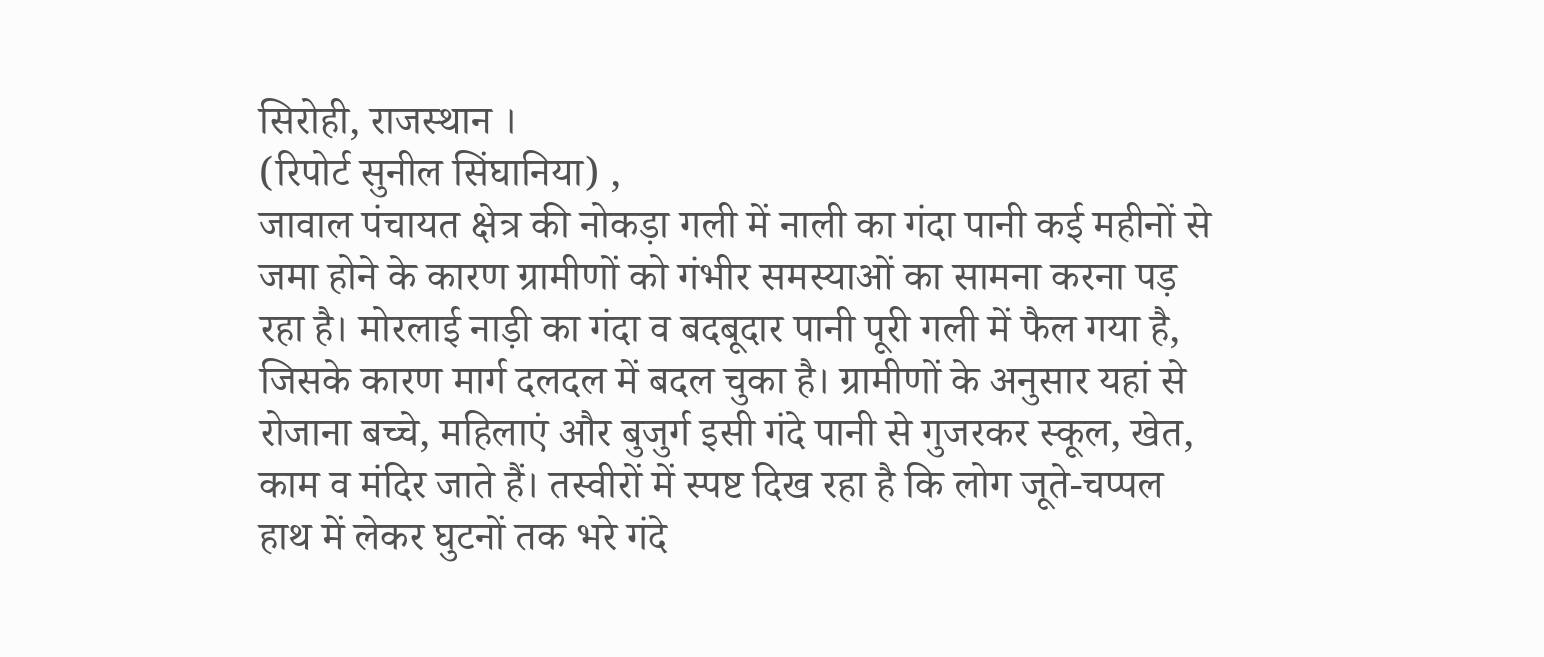सिरोही, राजस्थान ।
(रिपोर्ट सुनील सिंघानिया) ,
जावाल पंचायत क्षेत्र की नोकड़ा गली में नाली का गंदा पानी कई महीनों से जमा होने के कारण ग्रामीणों को गंभीर समस्याओं का सामना करना पड़ रहा है। मोरलाई नाड़ी का गंदा व बदबूदार पानी पूरी गली में फैल गया है, जिसके कारण मार्ग दलदल में बदल चुका है। ग्रामीणों के अनुसार यहां से रोजाना बच्चे, महिलाएं और बुजुर्ग इसी गंदे पानी से गुजरकर स्कूल, खेत, काम व मंदिर जाते हैं। तस्वीरों में स्पष्ट दिख रहा है कि लोग जूते-चप्पल हाथ में लेकर घुटनों तक भरे गंदे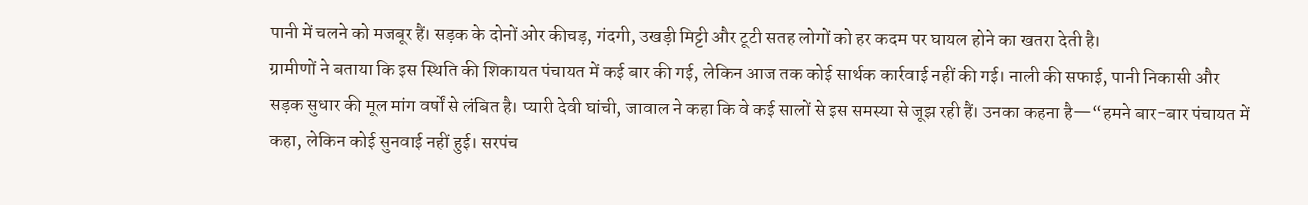पानी में चलने को मजबूर हैं। सड़क के दोनों ओर कीचड़, गंदगी, उखड़ी मिट्टी और टूटी सतह लोगों को हर कदम पर घायल होने का खतरा देती है।
ग्रामीणों ने बताया कि इस स्थिति की शिकायत पंचायत में कई बार की गई, लेकिन आज तक कोई सार्थक कार्रवाई नहीं की गई। नाली की सफाई, पानी निकासी और सड़क सुधार की मूल मांग वर्षों से लंबित है। प्यारी देवी घांची, जावाल ने कहा कि वे कई सालों से इस समस्या से जूझ रही हैं। उनका कहना है—“हमने बार-बार पंचायत में कहा, लेकिन कोई सुनवाई नहीं हुई। सरपंच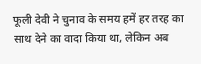फूली देवी ने चुनाव के समय हमें हर तरह का साथ देने का वादा किया था, लेकिन अब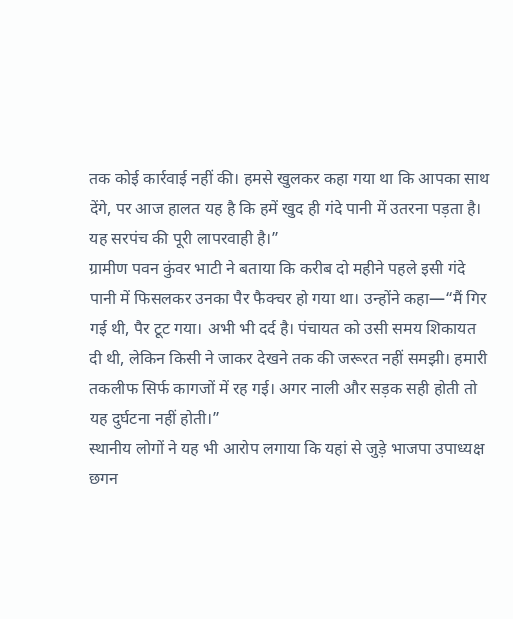तक कोई कार्रवाई नहीं की। हमसे खुलकर कहा गया था कि आपका साथ देंगे, पर आज हालत यह है कि हमें खुद ही गंदे पानी में उतरना पड़ता है। यह सरपंच की पूरी लापरवाही है।”
ग्रामीण पवन कुंवर भाटी ने बताया कि करीब दो महीने पहले इसी गंदे पानी में फिसलकर उनका पैर फैक्चर हो गया था। उन्होंने कहा—“मैं गिर गई थी, पैर टूट गया। अभी भी दर्द है। पंचायत को उसी समय शिकायत दी थी, लेकिन किसी ने जाकर देखने तक की जरूरत नहीं समझी। हमारी तकलीफ सिर्फ कागजों में रह गई। अगर नाली और सड़क सही होती तो यह दुर्घटना नहीं होती।”
स्थानीय लोगों ने यह भी आरोप लगाया कि यहां से जुड़े भाजपा उपाध्यक्ष छगन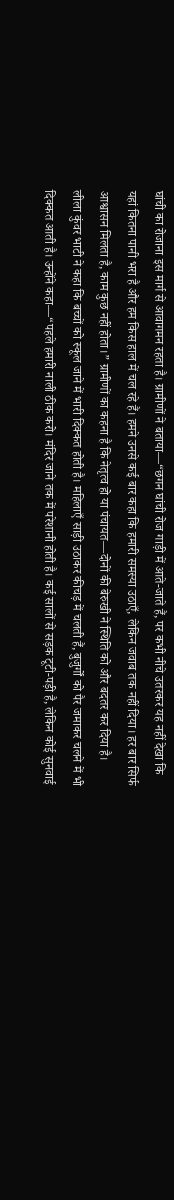घांची का रोजाना इस मार्ग से आवागमन रहता है। ग्रामीणों ने बताया—“छगन घांची रोज गाड़ी में आते-जाते हैं, पर कभी नीचे उतरकर यह नहीं देखा कि यहां कितना पानी भरा है और हम किस हाल में चल रहे हैं। हमने उनसे कई बार कहा कि हमारी समस्या उठाएँ, लेकिन जवाब तक नहीं दिया। हर बार सिर्फ आश्वासन मिलता है, काम कुछ नहीं होता।” ग्रामीणों का कहना है कि नेतृत्व हो या पंचायत—दोनों की बेरुखी ने स्थिति को और बदतर कर दिया है।
लीला कुंवर भाटी ने कहा कि बच्चों को स्कूल जाने में भारी दिक्कत होती है। महिलाएँ साड़ी उठाकर कीचड़ में चलती हैं, बुजुर्गों को पैर जमाकर चलने में भी दिक्कत आती है। उन्होंने कहा—“पहले हमारी नाली ठीक करो। मंदिर जाने तक में परेशानी होती है। कई सालों से सड़क टूटी-पड़ी है, लेकिन कोई सुनवाई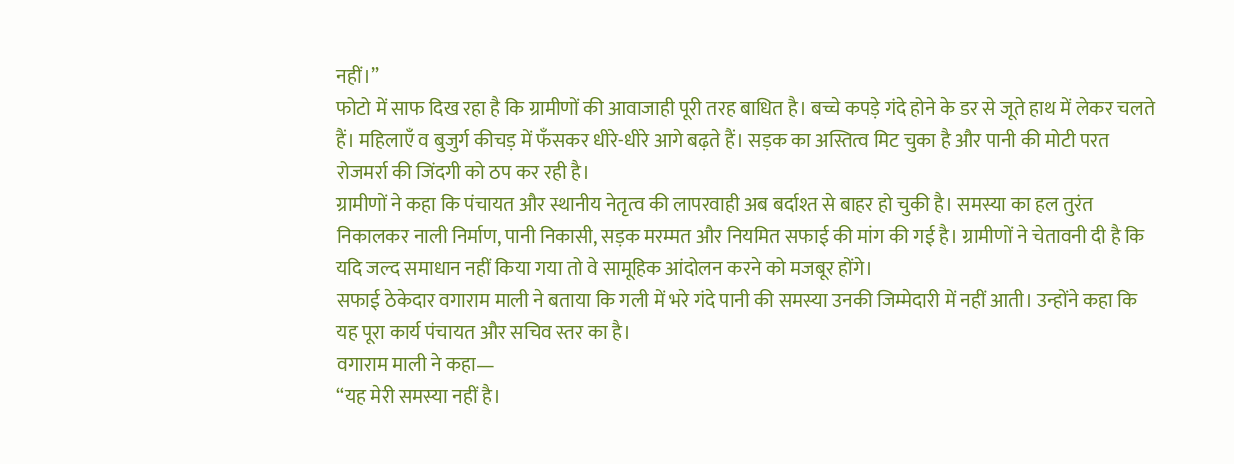नहीं।”
फोटो में साफ दिख रहा है कि ग्रामीणों की आवाजाही पूरी तरह बाधित है। बच्चे कपड़े गंदे होने के डर से जूते हाथ में लेकर चलते हैं। महिलाएँ व बुजुर्ग कीचड़ में फँसकर धीरे-धीरे आगे बढ़ते हैं। सड़क का अस्तित्व मिट चुका है और पानी की मोटी परत रोजमर्रा की जिंदगी को ठप कर रही है।
ग्रामीणों ने कहा कि पंचायत और स्थानीय नेतृत्व की लापरवाही अब बर्दाश्त से बाहर हो चुकी है। समस्या का हल तुरंत निकालकर नाली निर्माण, पानी निकासी, सड़क मरम्मत और नियमित सफाई की मांग की गई है। ग्रामीणों ने चेतावनी दी है कि यदि जल्द समाधान नहीं किया गया तो वे सामूहिक आंदोलन करने को मजबूर होंगे।
सफाई ठेकेदार वगाराम माली ने बताया कि गली में भरे गंदे पानी की समस्या उनकी जिम्मेदारी में नहीं आती। उन्होंने कहा कि यह पूरा कार्य पंचायत और सचिव स्तर का है।
वगाराम माली ने कहा—
“यह मेरी समस्या नहीं है।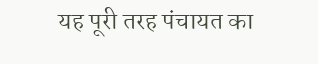यह पूरी तरह पंचायत का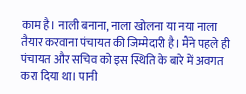काम है। नाली बनाना, नाला खोलना या नया नाला तैयार करवाना पंचायत की जिम्मेदारी है। मैंने पहले ही पंचायत और सचिव को इस स्थिति के बारे में अवगत करा दिया था। पानी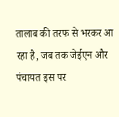तालाब की तरफ से भरकर आ रहा है, जब तक जेईएन और पंचायत इस पर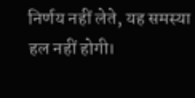निर्णय नहीं लेते, यह समस्या हल नहीं होगी।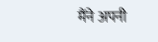मैंने अपनी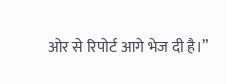ओर से रिपोर्ट आगे भेज दी है।”